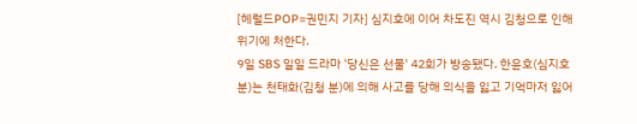[헤럴드POP=권민지 기자] 심지호에 이어 차도진 역시 김청으로 인해 위기에 처한다.
9일 SBS 일일 드라마 '당신은 선물' 42회가 방송됐다. 한윤호(심지호 분)는 천태화(김청 분)에 의해 사고를 당해 의식을 잃고 기억마저 잃어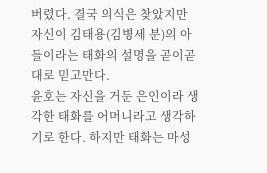버렸다. 결국 의식은 찾았지만 자신이 김태용(김병세 분)의 아들이라는 태화의 설명을 곧이곧대로 믿고만다.
윤호는 자신을 거둔 은인이라 생각한 태화를 어머니라고 생각하기로 한다. 하지만 태화는 마성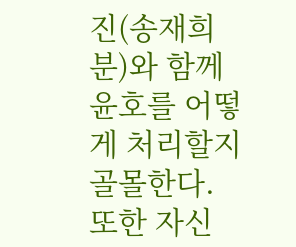진(송재희 분)와 함께 윤호를 어떻게 처리할지 골몰한다. 또한 자신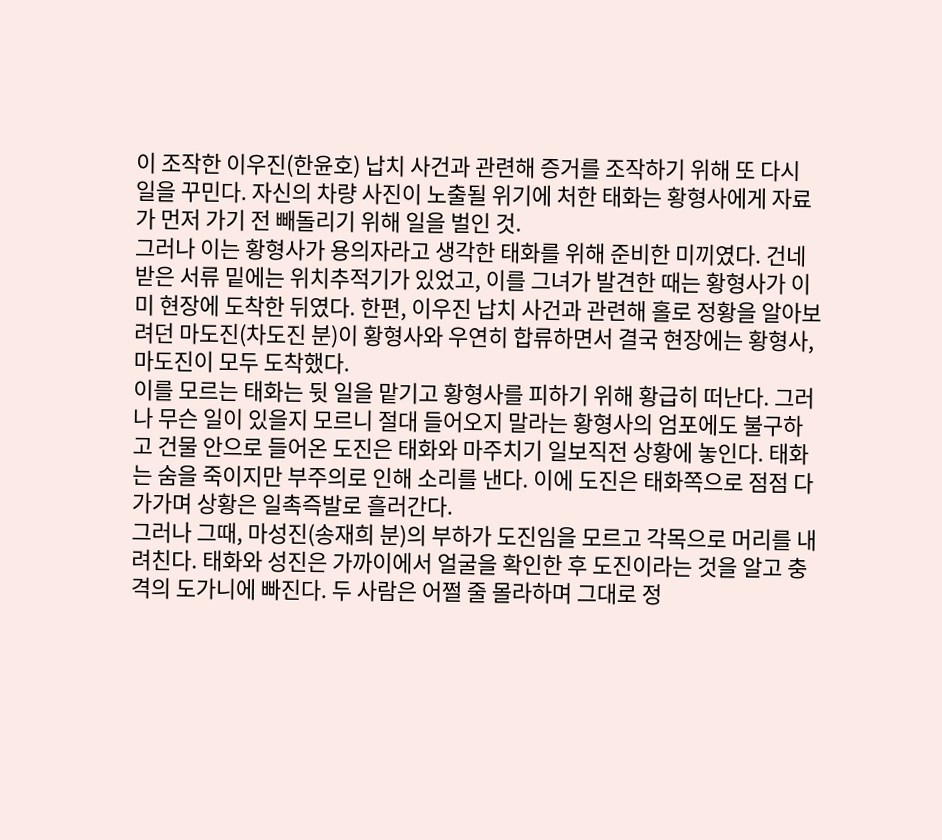이 조작한 이우진(한윤호) 납치 사건과 관련해 증거를 조작하기 위해 또 다시 일을 꾸민다. 자신의 차량 사진이 노출될 위기에 처한 태화는 황형사에게 자료가 먼저 가기 전 빼돌리기 위해 일을 벌인 것.
그러나 이는 황형사가 용의자라고 생각한 태화를 위해 준비한 미끼였다. 건네받은 서류 밑에는 위치추적기가 있었고, 이를 그녀가 발견한 때는 황형사가 이미 현장에 도착한 뒤였다. 한편, 이우진 납치 사건과 관련해 홀로 정황을 알아보려던 마도진(차도진 분)이 황형사와 우연히 합류하면서 결국 현장에는 황형사, 마도진이 모두 도착했다.
이를 모르는 태화는 뒷 일을 맡기고 황형사를 피하기 위해 황급히 떠난다. 그러나 무슨 일이 있을지 모르니 절대 들어오지 말라는 황형사의 엄포에도 불구하고 건물 안으로 들어온 도진은 태화와 마주치기 일보직전 상황에 놓인다. 태화는 숨을 죽이지만 부주의로 인해 소리를 낸다. 이에 도진은 태화쪽으로 점점 다가가며 상황은 일촉즉발로 흘러간다.
그러나 그때, 마성진(송재희 분)의 부하가 도진임을 모르고 각목으로 머리를 내려친다. 태화와 성진은 가까이에서 얼굴을 확인한 후 도진이라는 것을 알고 충격의 도가니에 빠진다. 두 사람은 어쩔 줄 몰라하며 그대로 정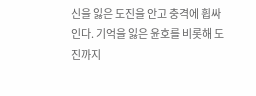신을 잃은 도진을 안고 충격에 휩싸인다. 기억을 잃은 윤호를 비롯해 도진까지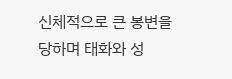신체적으로 큰 봉변을 당하며 태화와 성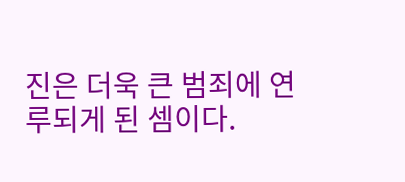진은 더욱 큰 범죄에 연루되게 된 셈이다.